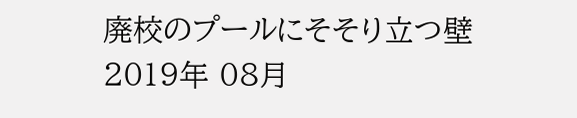廃校のプールにそそり立つ壁
2019年 08月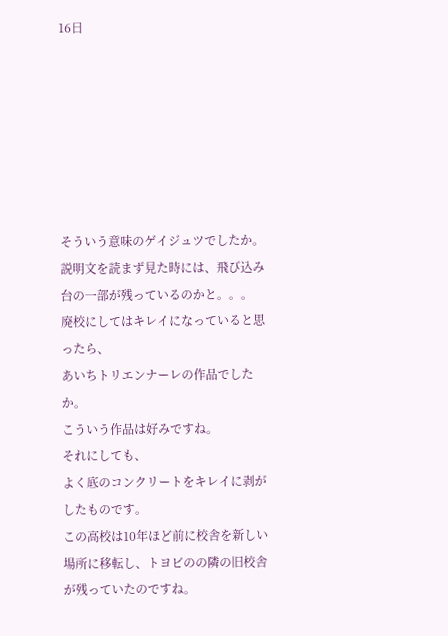16日







そういう意味のゲイジュツでしたか。
説明文を読まず見た時には、飛び込み台の一部が残っているのかと。。。
廃校にしてはキレイになっていると思ったら、
あいちトリエンナーレの作品でしたか。
こういう作品は好みですね。
それにしても、
よく底のコンクリートをキレイに剥がしたものです。
この高校は10年ほど前に校舎を新しい場所に移転し、トヨビのの隣の旧校舎が残っていたのですね。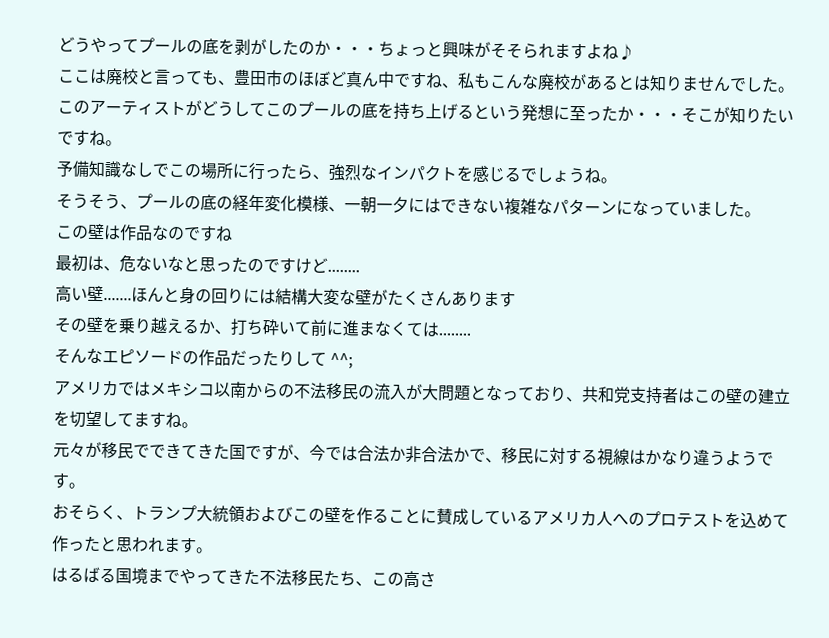どうやってプールの底を剥がしたのか・・・ちょっと興味がそそられますよね♪
ここは廃校と言っても、豊田市のほぼど真ん中ですね、私もこんな廃校があるとは知りませんでした。
このアーティストがどうしてこのプールの底を持ち上げるという発想に至ったか・・・そこが知りたいですね。
予備知識なしでこの場所に行ったら、強烈なインパクトを感じるでしょうね。
そうそう、プールの底の経年変化模様、一朝一夕にはできない複雑なパターンになっていました。
この壁は作品なのですね
最初は、危ないなと思ったのですけど........
高い壁.......ほんと身の回りには結構大変な壁がたくさんあります
その壁を乗り越えるか、打ち砕いて前に進まなくては........
そんなエピソードの作品だったりして ^^;
アメリカではメキシコ以南からの不法移民の流入が大問題となっており、共和党支持者はこの壁の建立を切望してますね。
元々が移民でできてきた国ですが、今では合法か非合法かで、移民に対する視線はかなり違うようです。
おそらく、トランプ大統領およびこの壁を作ることに賛成しているアメリカ人へのプロテストを込めて作ったと思われます。
はるばる国境までやってきた不法移民たち、この高さ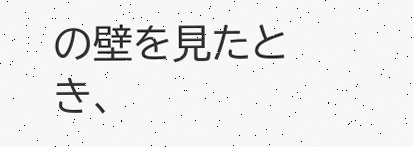の壁を見たとき、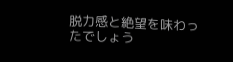脱力感と絶望を味わったでしょう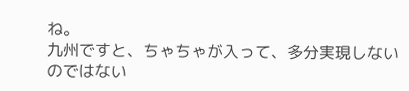ね。
九州ですと、ちゃちゃが入って、多分実現しないのではない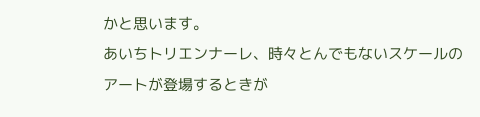かと思います。
あいちトリエンナーレ、時々とんでもないスケールのアートが登場するときが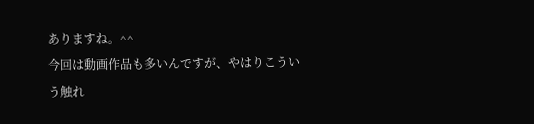ありますね。^^
今回は動画作品も多いんですが、やはりこういう触れ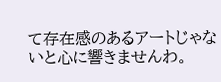て存在感のあるアートじゃないと心に響きませんわ。